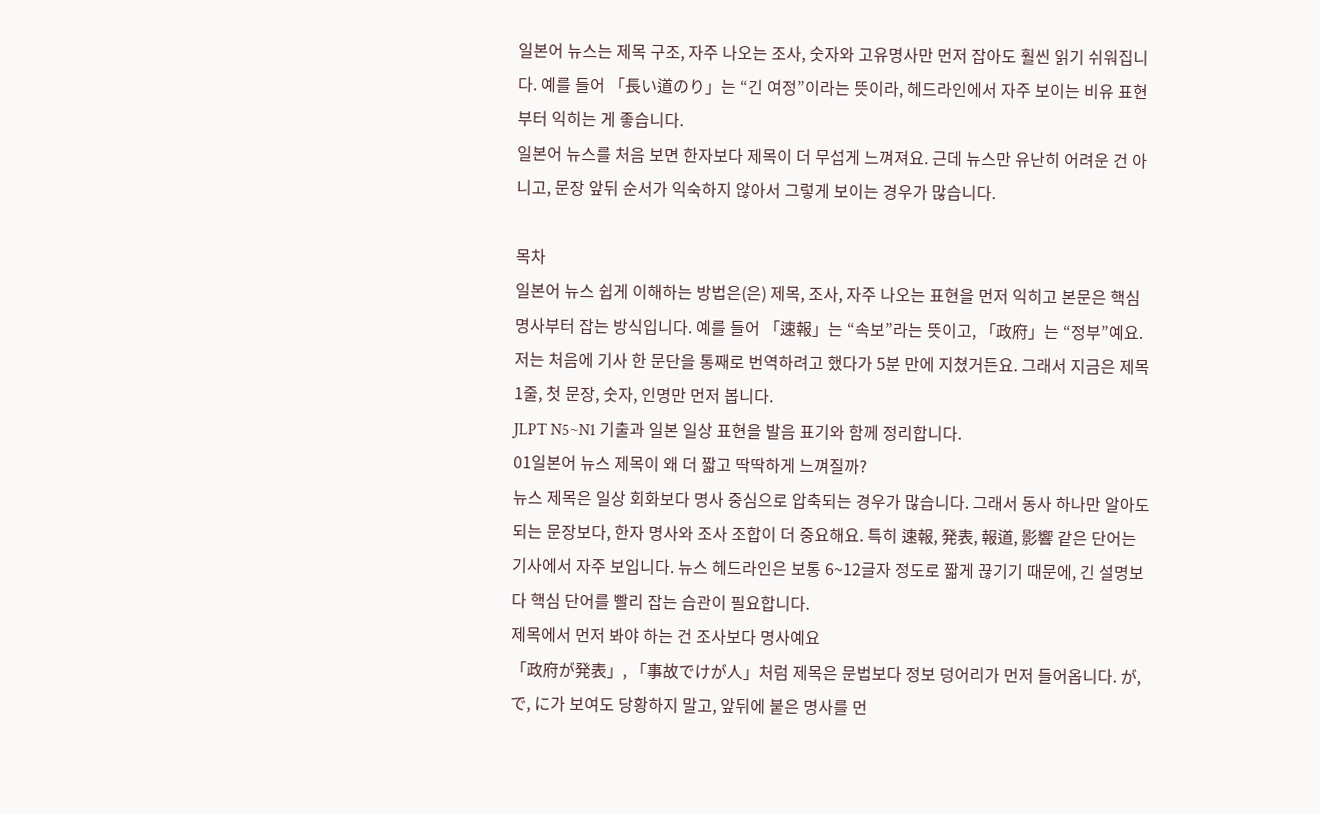일본어 뉴스는 제목 구조, 자주 나오는 조사, 숫자와 고유명사만 먼저 잡아도 훨씬 읽기 쉬워집니다. 예를 들어 「長い道のり」는 “긴 여정”이라는 뜻이라, 헤드라인에서 자주 보이는 비유 표현부터 익히는 게 좋습니다.
일본어 뉴스를 처음 보면 한자보다 제목이 더 무섭게 느껴져요. 근데 뉴스만 유난히 어려운 건 아니고, 문장 앞뒤 순서가 익숙하지 않아서 그렇게 보이는 경우가 많습니다.

목차
일본어 뉴스 쉽게 이해하는 방법은(은) 제목, 조사, 자주 나오는 표현을 먼저 익히고 본문은 핵심 명사부터 잡는 방식입니다. 예를 들어 「速報」는 “속보”라는 뜻이고, 「政府」는 “정부”예요.
저는 처음에 기사 한 문단을 통째로 번역하려고 했다가 5분 만에 지쳤거든요. 그래서 지금은 제목 1줄, 첫 문장, 숫자, 인명만 먼저 봅니다.
JLPT N5~N1 기출과 일본 일상 표현을 발음 표기와 함께 정리합니다.
01일본어 뉴스 제목이 왜 더 짧고 딱딱하게 느껴질까?
뉴스 제목은 일상 회화보다 명사 중심으로 압축되는 경우가 많습니다. 그래서 동사 하나만 알아도 되는 문장보다, 한자 명사와 조사 조합이 더 중요해요. 특히 速報, 発表, 報道, 影響 같은 단어는 기사에서 자주 보입니다. 뉴스 헤드라인은 보통 6~12글자 정도로 짧게 끊기기 때문에, 긴 설명보다 핵심 단어를 빨리 잡는 습관이 필요합니다.
제목에서 먼저 봐야 하는 건 조사보다 명사예요
「政府が発表」, 「事故でけが人」처럼 제목은 문법보다 정보 덩어리가 먼저 들어옵니다. が, で, に가 보여도 당황하지 말고, 앞뒤에 붙은 명사를 먼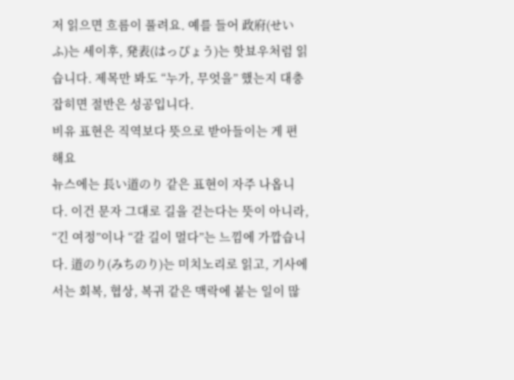저 읽으면 흐름이 풀려요. 예를 들어 政府(せいふ)는 세이후, 発表(はっぴょう)는 핫뵤우처럼 읽습니다. 제목만 봐도 “누가, 무엇을” 했는지 대충 잡히면 절반은 성공입니다.
비유 표현은 직역보다 뜻으로 받아들이는 게 편해요
뉴스에는 長い道のり 같은 표현이 자주 나옵니다. 이건 문자 그대로 길을 걷는다는 뜻이 아니라, “긴 여정”이나 “갈 길이 멀다”는 느낌에 가깝습니다. 道のり(みちのり)는 미치노리로 읽고, 기사에서는 회복, 협상, 복귀 같은 맥락에 붙는 일이 많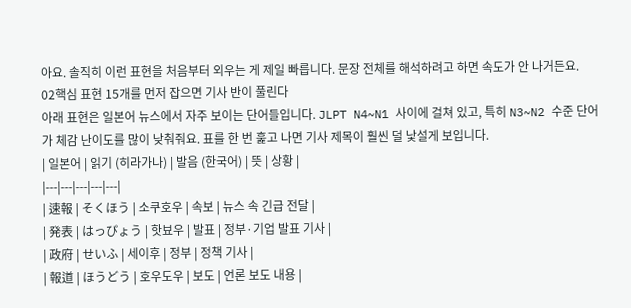아요. 솔직히 이런 표현을 처음부터 외우는 게 제일 빠릅니다. 문장 전체를 해석하려고 하면 속도가 안 나거든요.
02핵심 표현 15개를 먼저 잡으면 기사 반이 풀린다
아래 표현은 일본어 뉴스에서 자주 보이는 단어들입니다. JLPT N4~N1 사이에 걸쳐 있고, 특히 N3~N2 수준 단어가 체감 난이도를 많이 낮춰줘요. 표를 한 번 훑고 나면 기사 제목이 훨씬 덜 낯설게 보입니다.
| 일본어 | 읽기 (히라가나) | 발음 (한국어) | 뜻 | 상황 |
|---|---|---|---|---|
| 速報 | そくほう | 소쿠호우 | 속보 | 뉴스 속 긴급 전달 |
| 発表 | はっぴょう | 핫뵤우 | 발표 | 정부·기업 발표 기사 |
| 政府 | せいふ | 세이후 | 정부 | 정책 기사 |
| 報道 | ほうどう | 호우도우 | 보도 | 언론 보도 내용 |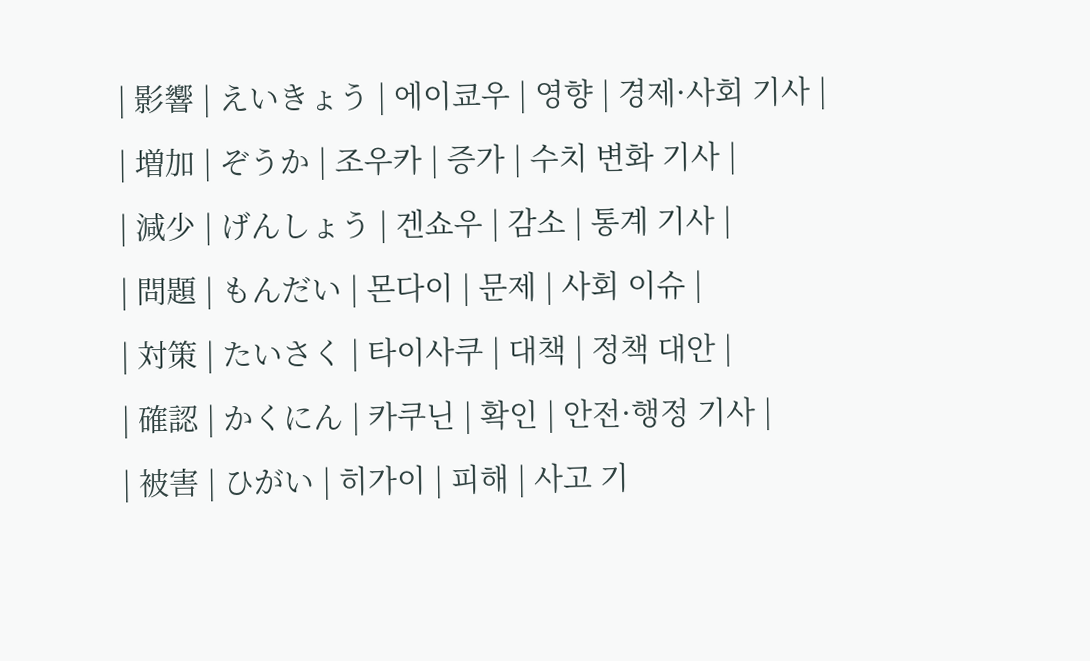| 影響 | えいきょう | 에이쿄우 | 영향 | 경제·사회 기사 |
| 増加 | ぞうか | 조우카 | 증가 | 수치 변화 기사 |
| 減少 | げんしょう | 겐쇼우 | 감소 | 통계 기사 |
| 問題 | もんだい | 몬다이 | 문제 | 사회 이슈 |
| 対策 | たいさく | 타이사쿠 | 대책 | 정책 대안 |
| 確認 | かくにん | 카쿠닌 | 확인 | 안전·행정 기사 |
| 被害 | ひがい | 히가이 | 피해 | 사고 기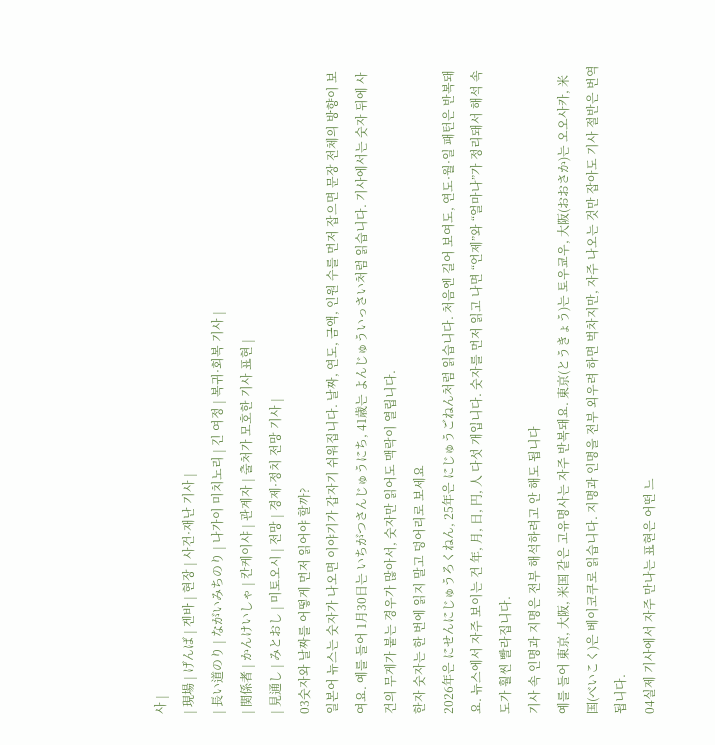사 |
| 現場 | げんば | 겐바 | 현장 | 사건·재난 기사 |
| 長い道のり | ながいみちのり | 나가이 미치노리 | 긴 여정 | 복귀·회복 기사 |
| 関係者 | かんけいしゃ | 칸케이샤 | 관계자 | 출처가 모호한 기사 표현 |
| 見通し | みとおし | 미토오시 | 전망 | 경제·정치 전망 기사 |
03숫자와 날짜를 어떻게 먼저 읽어야 할까?
일본어 뉴스는 숫자가 나오면 이야기가 갑자기 쉬워집니다. 날짜, 연도, 금액, 인원 수를 먼저 잡으면 문장 전체의 방향이 보여요. 예를 들어 1月30日는 いちがつさんじゅうにち, 41歳는 よんじゅういっさい처럼 읽습니다. 기사에서는 숫자 뒤에 사건의 무게가 붙는 경우가 많아서, 숫자만 읽어도 맥락이 열립니다.
한자 숫자는 한 번에 읽지 말고 덩어리로 보세요
2026年은 にせんにじゅうろくねん, 25年은 にじゅうごねん처럼 읽습니다. 처음엔 길어 보여도, 연도·월·일 패턴은 반복돼요. 뉴스에서 자주 보이는 건 年, 月, 日, 円, 人 다섯 개입니다. 숫자를 먼저 읽고 나면 “언제”와 “얼마나”가 정리돼서 해석 속도가 훨씬 빨라집니다.
기사 속 인명과 지명은 전부 해석하려고 안 해도 됩니다
예를 들어 東京, 大阪, 米国 같은 고유명사는 자주 반복돼요. 東京(とうきょう)는 토우쿄우, 大阪(おおさか)는 오오사카, 米国(べいこく)은 베이코쿠로 읽습니다. 지명과 인명을 전부 외우려 하면 벅차지만, 자주 나오는 것만 잡아도 기사 절반은 번역됩니다.
04실제 기사에서 자주 만나는 표현은 어떤 느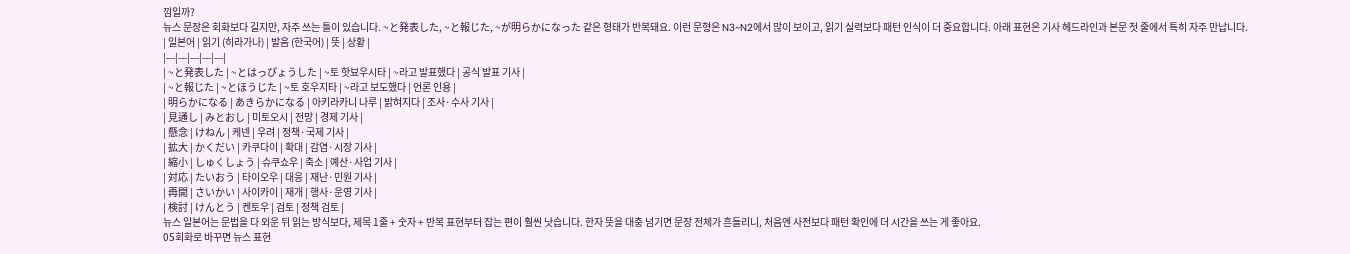낌일까?
뉴스 문장은 회화보다 길지만, 자주 쓰는 틀이 있습니다. ~と発表した, ~と報じた, ~が明らかになった 같은 형태가 반복돼요. 이런 문형은 N3~N2에서 많이 보이고, 읽기 실력보다 패턴 인식이 더 중요합니다. 아래 표현은 기사 헤드라인과 본문 첫 줄에서 특히 자주 만납니다.
| 일본어 | 읽기 (히라가나) | 발음 (한국어) | 뜻 | 상황 |
|---|---|---|---|---|
| ~と発表した | ~とはっぴょうした | ~토 핫뵤우시타 | ~라고 발표했다 | 공식 발표 기사 |
| ~と報じた | ~とほうじた | ~토 호우지타 | ~라고 보도했다 | 언론 인용 |
| 明らかになる | あきらかになる | 아키라카니 나루 | 밝혀지다 | 조사·수사 기사 |
| 見通し | みとおし | 미토오시 | 전망 | 경제 기사 |
| 懸念 | けねん | 케넨 | 우려 | 정책·국제 기사 |
| 拡大 | かくだい | 카쿠다이 | 확대 | 감염·시장 기사 |
| 縮小 | しゅくしょう | 슈쿠쇼우 | 축소 | 예산·사업 기사 |
| 対応 | たいおう | 타이오우 | 대응 | 재난·민원 기사 |
| 再開 | さいかい | 사이카이 | 재개 | 행사·운영 기사 |
| 検討 | けんとう | 켄토우 | 검토 | 정책 검토 |
뉴스 일본어는 문법을 다 외운 뒤 읽는 방식보다, 제목 1줄 + 숫자 + 반복 표현부터 잡는 편이 훨씬 낫습니다. 한자 뜻을 대충 넘기면 문장 전체가 흔들리니, 처음엔 사전보다 패턴 확인에 더 시간을 쓰는 게 좋아요.
05회화로 바꾸면 뉴스 표현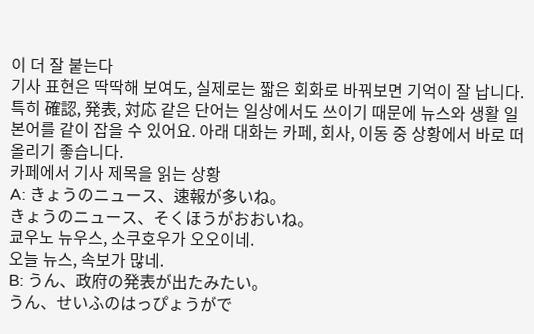이 더 잘 붙는다
기사 표현은 딱딱해 보여도, 실제로는 짧은 회화로 바꿔보면 기억이 잘 납니다. 특히 確認, 発表, 対応 같은 단어는 일상에서도 쓰이기 때문에 뉴스와 생활 일본어를 같이 잡을 수 있어요. 아래 대화는 카페, 회사, 이동 중 상황에서 바로 떠올리기 좋습니다.
카페에서 기사 제목을 읽는 상황
A: きょうのニュース、速報が多いね。
きょうのニュース、そくほうがおおいね。
쿄우노 뉴우스, 소쿠호우가 오오이네.
오늘 뉴스, 속보가 많네.
B: うん、政府の発表が出たみたい。
うん、せいふのはっぴょうがで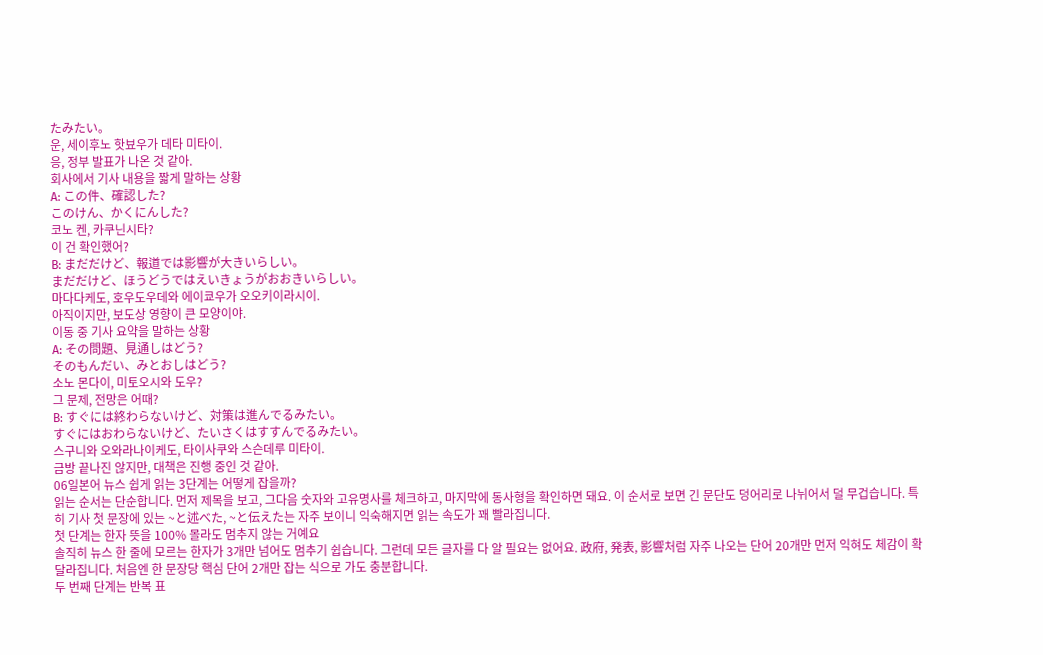たみたい。
운, 세이후노 핫뵤우가 데타 미타이.
응, 정부 발표가 나온 것 같아.
회사에서 기사 내용을 짧게 말하는 상황
A: この件、確認した?
このけん、かくにんした?
코노 켄, 카쿠닌시타?
이 건 확인했어?
B: まだだけど、報道では影響が大きいらしい。
まだだけど、ほうどうではえいきょうがおおきいらしい。
마다다케도, 호우도우데와 에이쿄우가 오오키이라시이.
아직이지만, 보도상 영향이 큰 모양이야.
이동 중 기사 요약을 말하는 상황
A: その問題、見通しはどう?
そのもんだい、みとおしはどう?
소노 몬다이, 미토오시와 도우?
그 문제, 전망은 어때?
B: すぐには終わらないけど、対策は進んでるみたい。
すぐにはおわらないけど、たいさくはすすんでるみたい。
스구니와 오와라나이케도, 타이사쿠와 스슨데루 미타이.
금방 끝나진 않지만, 대책은 진행 중인 것 같아.
06일본어 뉴스 쉽게 읽는 3단계는 어떻게 잡을까?
읽는 순서는 단순합니다. 먼저 제목을 보고, 그다음 숫자와 고유명사를 체크하고, 마지막에 동사형을 확인하면 돼요. 이 순서로 보면 긴 문단도 덩어리로 나뉘어서 덜 무겁습니다. 특히 기사 첫 문장에 있는 ~と述べた, ~と伝えた는 자주 보이니 익숙해지면 읽는 속도가 꽤 빨라집니다.
첫 단계는 한자 뜻을 100% 몰라도 멈추지 않는 거예요
솔직히 뉴스 한 줄에 모르는 한자가 3개만 넘어도 멈추기 쉽습니다. 그런데 모든 글자를 다 알 필요는 없어요. 政府, 発表, 影響처럼 자주 나오는 단어 20개만 먼저 익혀도 체감이 확 달라집니다. 처음엔 한 문장당 핵심 단어 2개만 잡는 식으로 가도 충분합니다.
두 번째 단계는 반복 표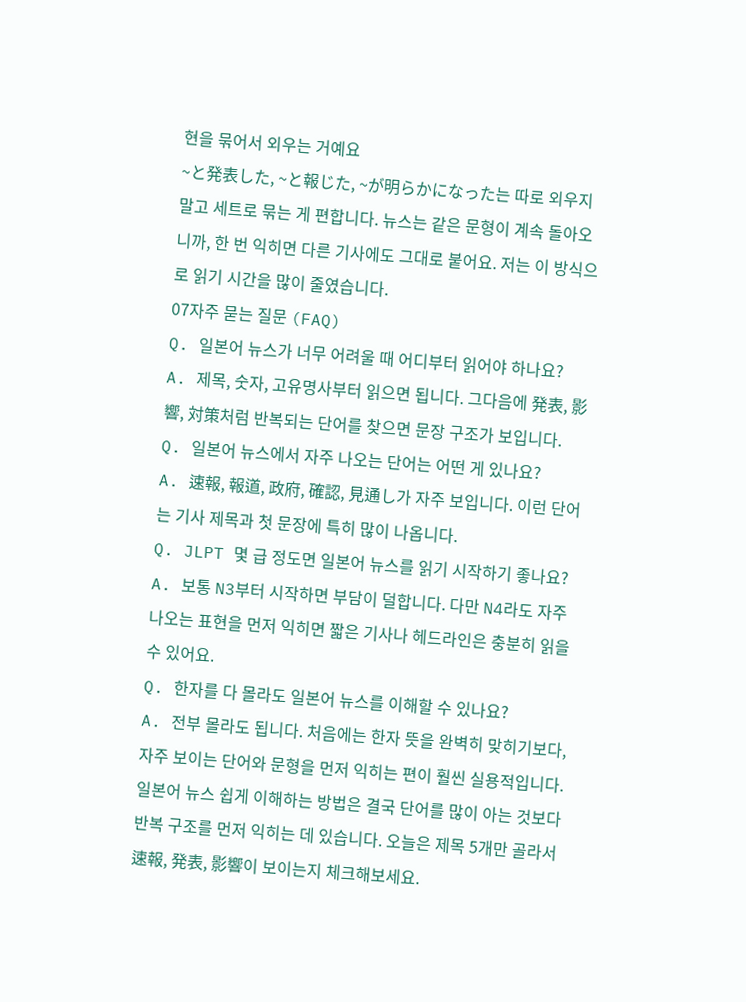현을 묶어서 외우는 거예요
~と発表した, ~と報じた, ~が明らかになった는 따로 외우지 말고 세트로 묶는 게 편합니다. 뉴스는 같은 문형이 계속 돌아오니까, 한 번 익히면 다른 기사에도 그대로 붙어요. 저는 이 방식으로 읽기 시간을 많이 줄였습니다.
07자주 묻는 질문 (FAQ)
Q. 일본어 뉴스가 너무 어려울 때 어디부터 읽어야 하나요?
A. 제목, 숫자, 고유명사부터 읽으면 됩니다. 그다음에 発表, 影響, 対策처럼 반복되는 단어를 찾으면 문장 구조가 보입니다.
Q. 일본어 뉴스에서 자주 나오는 단어는 어떤 게 있나요?
A. 速報, 報道, 政府, 確認, 見通し가 자주 보입니다. 이런 단어는 기사 제목과 첫 문장에 특히 많이 나옵니다.
Q. JLPT 몇 급 정도면 일본어 뉴스를 읽기 시작하기 좋나요?
A. 보통 N3부터 시작하면 부담이 덜합니다. 다만 N4라도 자주 나오는 표현을 먼저 익히면 짧은 기사나 헤드라인은 충분히 읽을 수 있어요.
Q. 한자를 다 몰라도 일본어 뉴스를 이해할 수 있나요?
A. 전부 몰라도 됩니다. 처음에는 한자 뜻을 완벽히 맞히기보다, 자주 보이는 단어와 문형을 먼저 익히는 편이 훨씬 실용적입니다.
일본어 뉴스 쉽게 이해하는 방법은 결국 단어를 많이 아는 것보다 반복 구조를 먼저 익히는 데 있습니다. 오늘은 제목 5개만 골라서 速報, 発表, 影響이 보이는지 체크해보세요.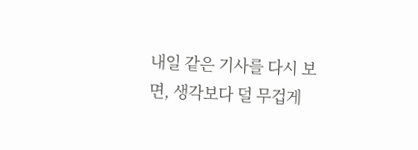내일 같은 기사를 다시 보면, 생각보다 덜 무겁게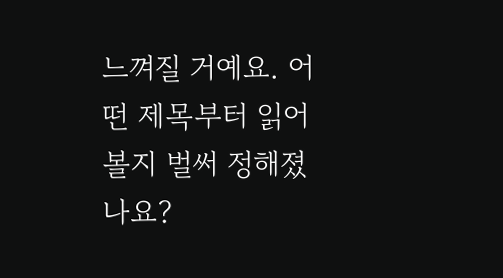느껴질 거예요. 어떤 제목부터 읽어볼지 벌써 정해졌나요?